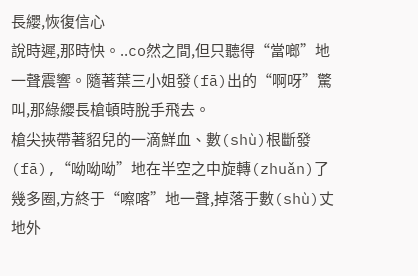長纓,恢復信心
說時遲,那時快。..co然之間,但只聽得“當啷”地一聲震響。隨著葉三小姐發(fā)出的“啊呀”驚叫,那綠纓長槍頓時脫手飛去。
槍尖挾帶著貂兒的一滴鮮血、數(shù)根斷發(fā),“呦呦呦”地在半空之中旋轉(zhuǎn)了幾多圈,方終于“嚓喀”地一聲,掉落于數(shù)丈地外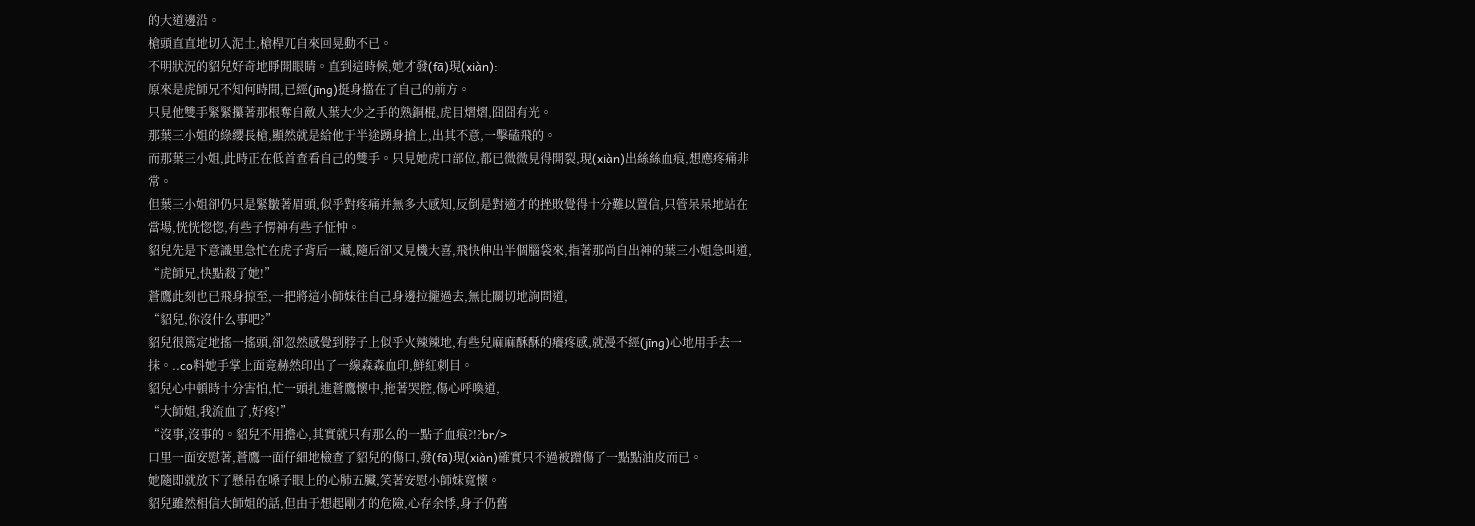的大道邊沿。
槍頭直直地切入泥土,槍桿兀自來回晃動不已。
不明狀況的貂兒好奇地睜開眼睛。直到這時候,她才發(fā)現(xiàn):
原來是虎師兄不知何時間,已經(jīng)挺身擋在了自己的前方。
只見他雙手緊緊攥著那根奪自敵人葉大少之手的熟銅棍,虎目熠熠,囧囧有光。
那葉三小姐的綠纓長槍,顯然就是給他于半途踴身搶上,出其不意,一擊磕飛的。
而那葉三小姐,此時正在低首查看自己的雙手。只見她虎口部位,都已微微見得開裂,現(xiàn)出絲絲血痕,想應疼痛非常。
但葉三小姐卻仍只是緊皺著眉頭,似乎對疼痛并無多大感知,反倒是對適才的挫敗覺得十分難以置信,只管呆呆地站在當場,恍恍惚惚,有些子愣神有些子怔忡。
貂兒先是下意識里急忙在虎子背后一藏,隨后卻又見機大喜,飛快伸出半個腦袋來,指著那尚自出神的葉三小姐急叫道,
“虎師兄,快點殺了她!”
蒼鷹此刻也已飛身掠至,一把將這小師妹往自己身邊拉攏過去,無比關切地詢問道,
“貂兒,你沒什么事吧?”
貂兒很篤定地搖一搖頭,卻忽然感覺到脖子上似乎火辣辣地,有些兒麻麻酥酥的癢疼感,就漫不經(jīng)心地用手去一抹。..co料她手掌上面竟赫然印出了一線森森血印,鮮紅刺目。
貂兒心中頓時十分害怕,忙一頭扎進蒼鷹懷中,拖著哭腔,傷心呼喚道,
“大師姐,我流血了,好疼!”
“沒事,沒事的。貂兒不用擔心,其實就只有那么的一點子血痕?!?br/>
口里一面安慰著,蒼鷹一面仔細地檢查了貂兒的傷口,發(fā)現(xiàn)確實只不過被蹭傷了一點點油皮而已。
她隨即就放下了懸吊在嗓子眼上的心肺五臟,笑著安慰小師妹寬懷。
貂兒雖然相信大師姐的話,但由于想起剛才的危險,心存余悸,身子仍舊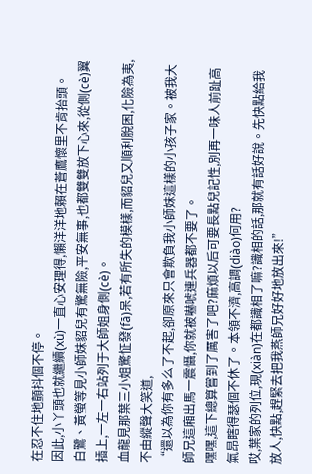在忍不住地顫抖個不停。
因此,小丫頭也就繼續(xù)一直心安理得,懶洋洋地賴在蒼鷹懷里不肯抬頭。
白鷺、黃螢等見小師妹貂兒有驚無險,平安無事,也都雙雙放下心來,從側(cè)翼插上,一左一右站列于大師姐身側(cè)。
血龍見那葉三小姐驚怔發(fā)呆,若有所失的模樣,而貂兒又順利脫困,化險為夷,不由縱聲大笑道,
“還以為你有多么了不起,卻原來只會欺負我小師妹這樣的小孩子家。被我大師兄這廂出馬一震懾,你就被嚇唬連兵器都不要了。
嘿嘿,這下總算嘗到了厲害了吧?麻煩以后可要長點兒記性,別再一味人前趾高氣昂瞎得瑟個不休了。本領不濟,高調(diào)何用?
哎,葉家的列位,現(xiàn)在都識相了嘛?識相的話,那就有話好說。先快點給我放人,快點,趕緊去把我燕師兄好好地放出來!”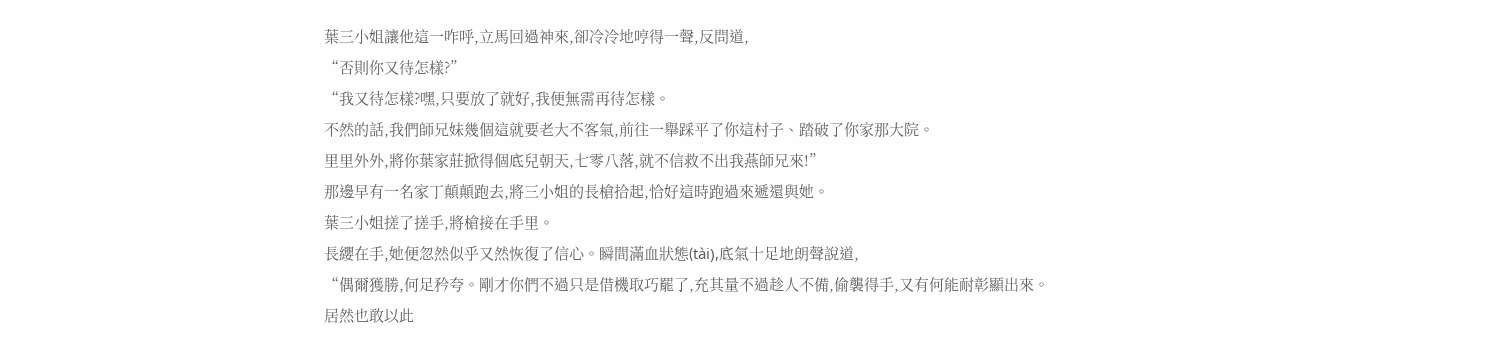葉三小姐讓他這一咋呼,立馬回過神來,卻冷冷地哼得一聲,反問道,
“否則你又待怎樣?”
“我又待怎樣?嘿,只要放了就好,我便無需再待怎樣。
不然的話,我們師兄妹幾個這就要老大不客氣,前往一舉踩平了你這村子、踏破了你家那大院。
里里外外,將你葉家莊掀得個底兒朝天,七零八落,就不信救不出我燕師兄來!”
那邊早有一名家丁顛顛跑去,將三小姐的長槍拾起,恰好這時跑過來遞還與她。
葉三小姐搓了搓手,將槍接在手里。
長纓在手,她便忽然似乎又然恢復了信心。瞬間滿血狀態(tài),底氣十足地朗聲說道,
“偶爾獲勝,何足矜夸。剛才你們不過只是借機取巧罷了,充其量不過趁人不備,偷襲得手,又有何能耐彰顯出來。
居然也敢以此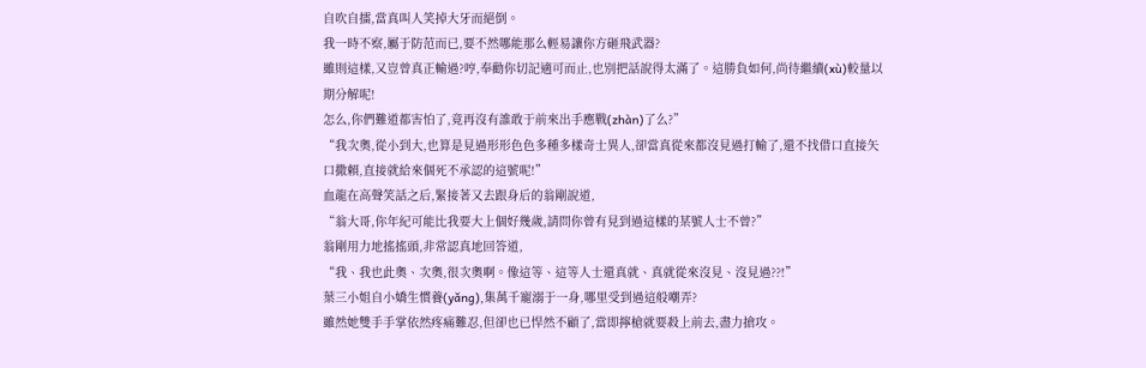自吹自擂,當真叫人笑掉大牙而絕倒。
我一時不察,屬于防范而已,要不然哪能那么輕易讓你方砸飛武器?
雖則這樣,又豈曾真正輸過?哼,奉勸你切記適可而止,也別把話說得太滿了。這勝負如何,尚待繼續(xù)較量以期分解呢!
怎么,你們難道都害怕了,竟再沒有誰敢于前來出手應戰(zhàn)了么?”
“我次奧,從小到大,也算是見過形形色色多種多樣奇士異人,卻當真從來都沒見過打輸了,還不找借口直接矢口撒賴,直接就給來個死不承認的這號呢!”
血龍在高聲笑話之后,緊接著又去跟身后的翁剛說道,
“翁大哥,你年紀可能比我要大上個好幾歲,請問你曾有見到過這樣的某號人士不曾?”
翁剛用力地搖搖頭,非常認真地回答道,
“我、我也此奧、次奧,很次奧啊。像這等、這等人士還真就、真就從來沒見、沒見過??!”
葉三小姐自小嬌生慣養(yǎng),集萬千寵溺于一身,哪里受到過這般嘲弄?
雖然她雙手手掌依然疼痛難忍,但卻也已悍然不顧了,當即擰槍就要殺上前去,盡力搶攻。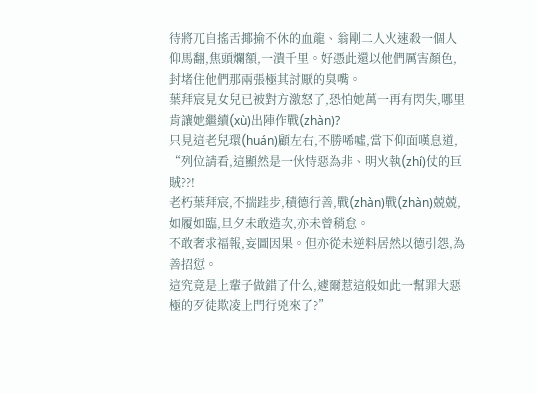待將兀自搖舌揶揄不休的血龍、翁剛二人火速殺一個人仰馬翻,焦頭爛額,一潰千里。好憑此還以他們厲害顏色,封堵住他們那兩張極其討厭的臭嘴。
葉拜宸見女兒已被對方激怒了,恐怕她萬一再有閃失,哪里肯讓她繼續(xù)出陣作戰(zhàn)?
只見這老兒環(huán)顧左右,不勝唏噓,當下仰面嘆息道,
“列位請看,這顯然是一伙恃惡為非、明火執(zhí)仗的巨賊??!
老朽葉拜宸,不揣跬步,積德行善,戰(zhàn)戰(zhàn)兢兢,如履如臨,旦夕未敢造次,亦未曾稍怠。
不敢奢求福報,妄圖因果。但亦從未逆料居然以德引怨,為善招愆。
這究竟是上輩子做錯了什么,遽爾惹這般如此一幫罪大惡極的歹徒欺凌上門行兇來了?”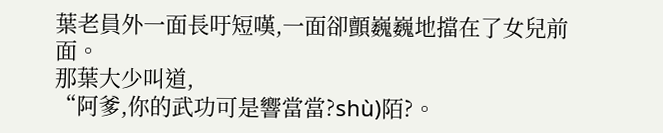葉老員外一面長吁短嘆,一面卻顫巍巍地擋在了女兒前面。
那葉大少叫道,
“阿爹,你的武功可是響當當?shù)陌?。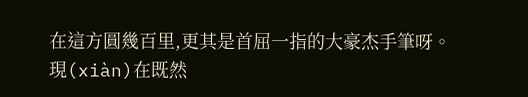在這方圓幾百里,更其是首屈一指的大豪杰手筆呀。
現(xiàn)在既然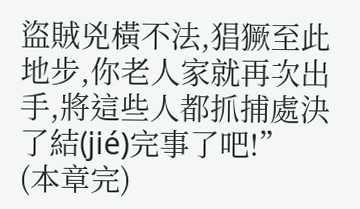盜賊兇橫不法,猖獗至此地步,你老人家就再次出手,將這些人都抓捕處決了結(jié)完事了吧!”
(本章完)